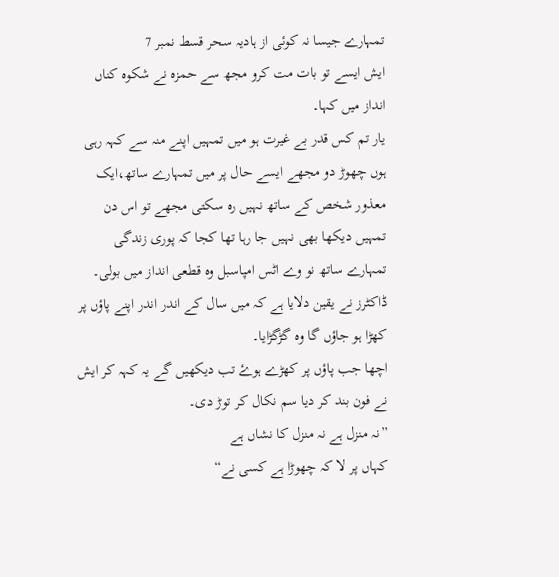تمہارے جیسا نہ کوئی از ہادیہ سحر قسط نمبر 7
ایش ایسے تو بات مت کرو مجھ سے حمزہ نے شکوہ کناں انداز میں کہا۔
یار تم کس قدر بے غیرت ہو میں تمہیں اپنے منہ سے کہہ رہی ہوں چھوڑ دو مجھے ایسے حال پر میں تمہارے ساتھ،ایک معذور شخص کے ساتھ نہیں رہ سکتی مجھے تو اس دن تمہیں دیکھا بھی نہیں جا رہا تھا کجا کہ پوری زندگی تمہارے ساتھ نو وے اٹس امپاسبل وہ قطعی انداز میں بولی۔
ڈاکٹرز نے یقین دلایا ہے کہ میں سال کے اندر اندر اپنے پاؤں پر کھڑا ہو جاؤں گا وہ گڑگڑایا۔
اچھا جب پاؤں پر کھڑے ہوۓ تب دیکھیں گے یہ کہہ کر ایش نے فون بند کر دیا سم نکال کر توڑ دی۔
”نہ منزل ہے نہ منزل کا نشاں ہے
کہاں پر لا کہ چھوڑا ہے کسی نے“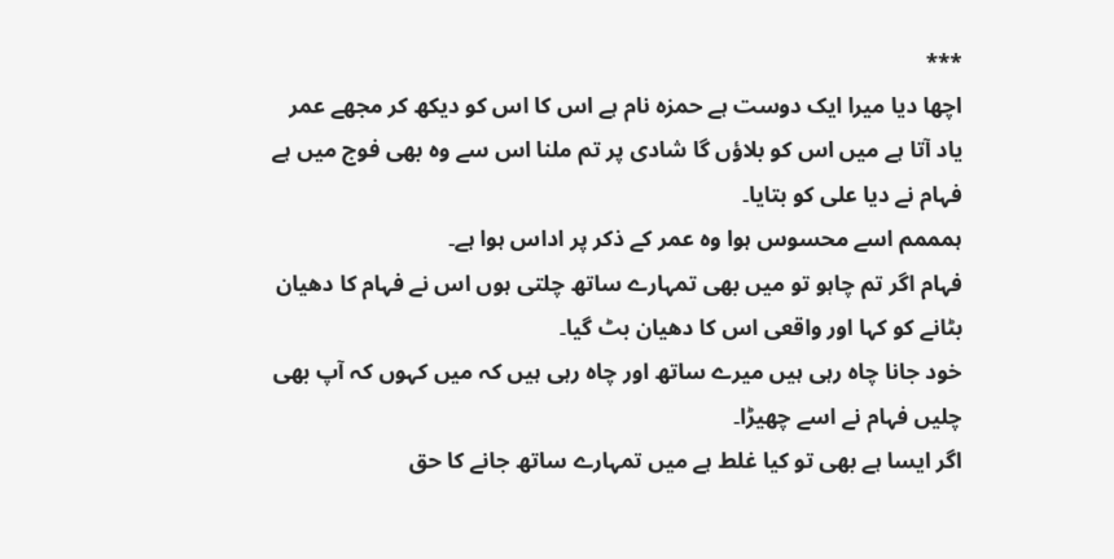***
اچھا دیا میرا ایک دوست ہے حمزہ نام ہے اس کا اس کو دیکھ کر مجھے عمر یاد آتا ہے میں اس کو بلاؤں گا شادی پر تم ملنا اس سے وہ بھی فوج میں ہے فہام نے دیا علی کو بتایا۔
ہمممم اسے محسوس ہوا وہ عمر کے ذکر پر اداس ہوا ہے۔
فہام اگر تم چاہو تو میں بھی تمہارے ساتھ چلتی ہوں اس نے فہام کا دھیان بٹانے کو کہا اور واقعی اس کا دھیان بٹ گیا۔
خود جانا چاہ رہی ہیں میرے ساتھ اور چاہ رہی ہیں کہ میں کہوں کہ آپ بھی چلیں فہام نے اسے چھیڑا۔
اگر ایسا ہے بھی تو کیا غلط ہے میں تمہارے ساتھ جانے کا حق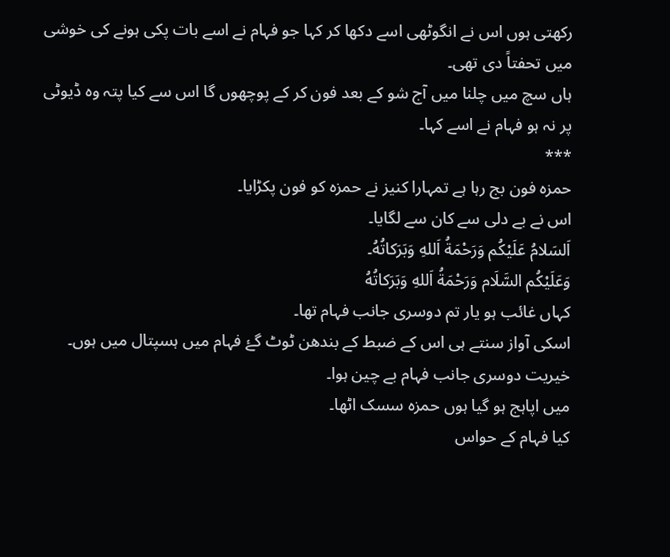رکھتی ہوں اس نے انگوٹھی اسے دکھا کر کہا جو فہام نے اسے بات پکی ہونے کی خوشی میں تحفتاً دی تھی۔
ہاں سچ میں چلنا میں آج شو کے بعد فون کر کے پوچھوں گا اس سے کیا پتہ وہ ڈیوٹی پر نہ ہو فہام نے اسے کہا۔
***
حمزہ فون بج رہا ہے تمہارا کنیز نے حمزہ کو فون پکڑایا۔
اس نے بے دلی سے کان سے لگایا۔
اَلسَلامُ عَلَيْكُم وَرَحْمَةُ اَللهِ وَبَرَكاتُهُ۔
وَعَلَيْكُم السَّلَام وَرَحْمَةُ اَللهِ وَبَرَكاتُهُ
کہاں غائب ہو یار تم دوسری جانب فہام تھا۔
اسکی آواز سنتے ہی اس کے ضبط کے بندھن ٹوٹ گۓ فہام میں ہسپتال میں ہوں۔
خیریت دوسری جانب فہام بے چین ہوا۔
میں اپاہج ہو گیا ہوں حمزہ سسک اٹھا۔
کیا فہام کے حواس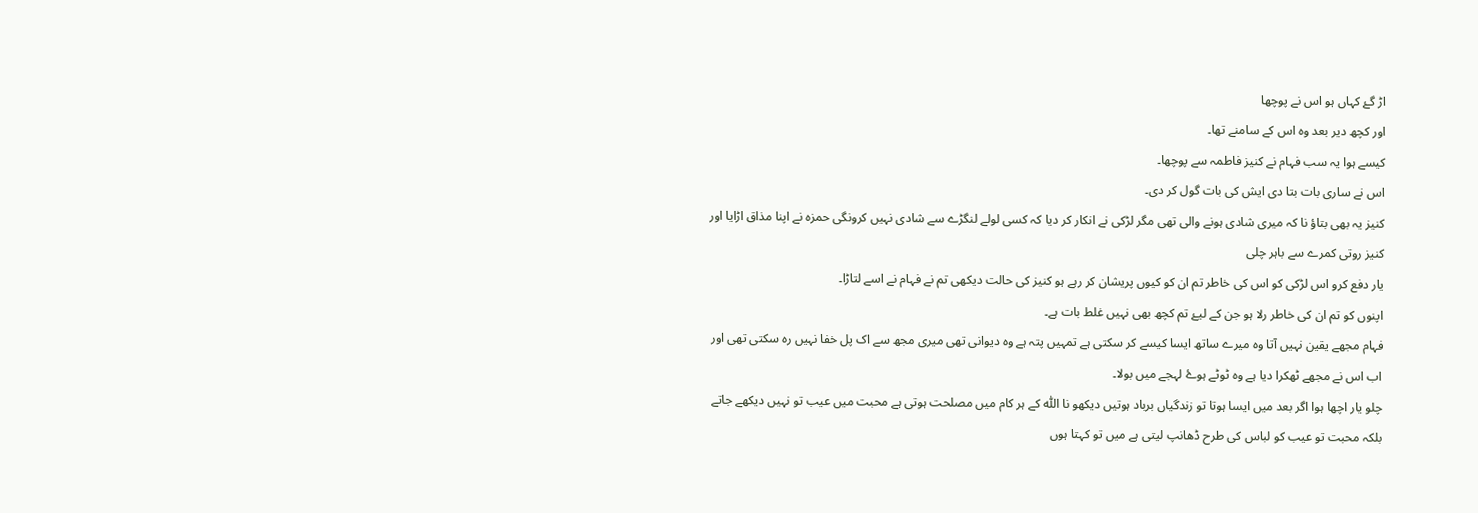اڑ گۓ کہاں ہو اس نے پوچھا
اور کچھ دیر بعد وہ اس کے سامنے تھا۔
کیسے ہوا یہ سب فہام نے کنیز فاطمہ سے پوچھا۔
اس نے ساری بات بتا دی ایش کی بات گول کر دی۔
کنیز یہ بھی بتاؤ نا کہ میری شادی ہونے والی تھی مگر لڑکی نے انکار کر دیا کہ کسی لولے لنگڑے سے شادی نہیں کرونگی حمزہ نے اپنا مذاق اڑایا اور
کنیز روتی کمرے سے باہر چلی
یار دفع کرو اس لڑکی کو اس کی خاطر تم ان کو کیوں پریشان کر رہے ہو کنیز کی حالت دیکھی تم نے فہام نے اسے لتاڑا۔
اپنوں کو تم ان کی خاطر رلا ہو جن کے لیۓ تم کچھ بھی نہیں غلط بات ہے۔
فہام مجھے یقین نہیں آتا وہ میرے ساتھ ایسا کیسے کر سکتی ہے تمہیں پتہ ہے وہ دیوانی تھی میری مجھ سے اک پل خفا نہیں رہ سکتی تھی اور اب اس نے مجھے ٹھکرا دیا ہے وہ ٹوٹے ہوۓ لہجے میں بولا۔
چلو یار اچھا ہوا اگر بعد میں ایسا ہوتا تو زندگیاں برباد ہوتیں دیکھو نا اللّٰہ کے ہر کام میں مصلحت ہوتی ہے محبت میں عیب تو نہیں دیکھے جاتے بلکہ محبت تو عیب کو لباس کی طرح ڈھانپ لیتی ہے میں تو کہتا ہوں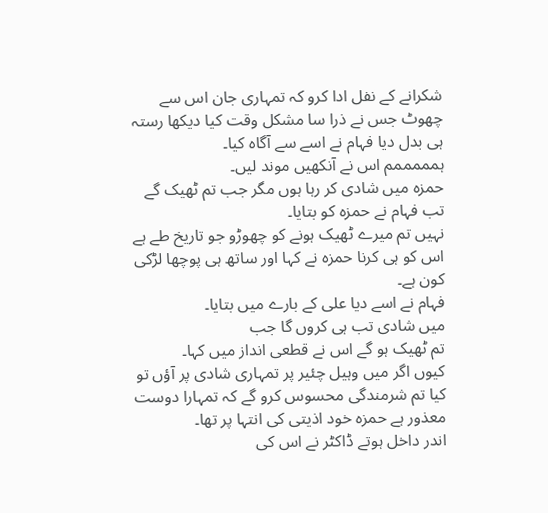شکرانے کے نفل ادا کرو کہ تمہاری جان اس سے چھوٹ جس نے ذرا سا مشکل وقت کیا دیکھا رستہ ہی بدل دیا فہام نے اسے سے آگاہ کیا۔
ہمممممم اس نے آنکھیں موند لیں۔
حمزہ میں شادی کر رہا ہوں مگر جب تم ٹھیک گے تب فہام نے حمزہ کو بتایا۔
نہیں تم میرے ٹھیک ہونے کو چھوڑو جو تاریخ طے ہے اس کو ہی کرنا حمزہ نے کہا اور ساتھ ہی پوچھا لڑکی کون ہے۔
فہام نے اسے دیا علی کے بارے میں بتایا۔
میں شادی تب ہی کروں گا جب
تم ٹھیک ہو گے اس نے قطعی انداز میں کہا۔
کیوں اگر میں وہیل چئیر پر تمہاری شادی پر آؤں تو کیا تم شرمندگی محسوس کرو گے کہ تمہارا دوست معذور ہے حمزہ خود اذیتی کی انتہا پر تھا۔
اندر داخل ہوتے ڈاکٹر نے اس کی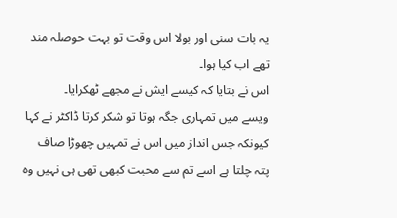یہ بات سنی اور بولا اس وقت تو بہت حوصلہ مند تھے اب کیا ہوا۔
اس نے بتایا کہ کیسے ایش نے مجھے ٹھکرایا۔
ویسے میں تمہاری جگہ ہوتا تو شکر کرتا ڈاکٹر نے کہا کیونکہ جس انداز میں اس نے تمہیں چھوڑا صاف پتہ چلتا ہے اسے تم سے محبت کبھی تھی ہی نہیں وہ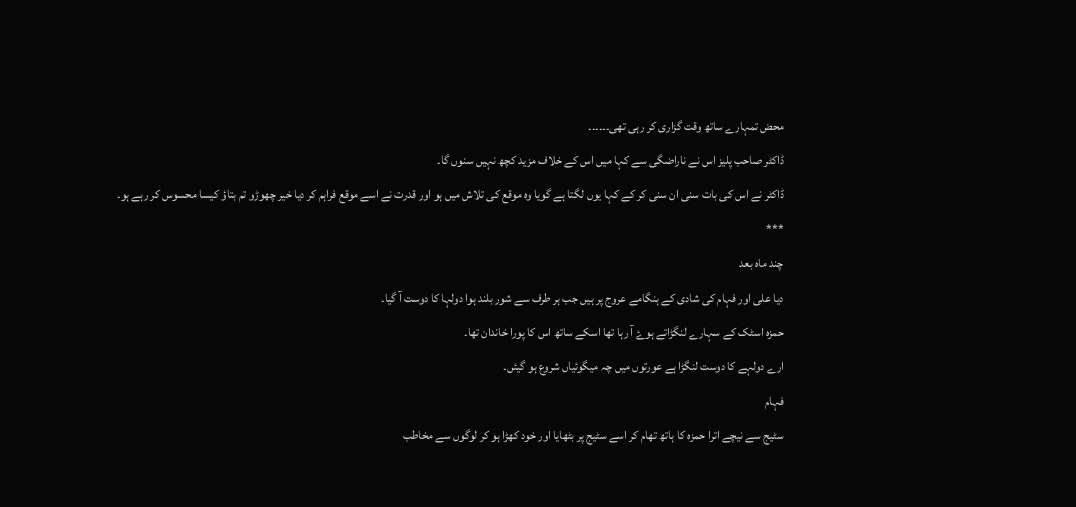محض تمہارے ساتھ وقت گزاری کر رہی تھی۔۔۔۔۔۔
ڈاکٹر صاحب پلیز اس نے ناراضگی سے کہا میں اس کے خلاف مزید کچھ نہیں سنوں گا۔
ڈاکٹر نے اس کی بات سنی ان سنی کر کے کہا یوں لگتا ہے گویا وہ موقع کی تلاش میں ہو اور قدرت نے اسے موقع فراہم کر دیا خیر چھوڑو تم بتاؤ کیسا محسوس کر رہے ہو۔
***
چند ماہ بعد
دیا علی اور فہام کی شادی کے ہنگامے عروج پر ہیں جب ہر طرف سے شور بلند ہوا دولہا کا دوست آ گیا۔
حمزہ اسٹک کے سہارے لنگڑاتے ہوۓ آ رہا تھا اسکے ساتھ اس کا پورا خاندان تھا۔
ارے دولہے کا دوست لنگڑا ہے عورتوں میں چہ میگوئیاں شروع ہو گیئں۔
فہام
سٹیج سے نیچے اترا حمزہ کا ہاتھ تھام کر اسے سٹیج پر بٹھایا اور خود کھڑا ہو کر لوگوں سے مخاطب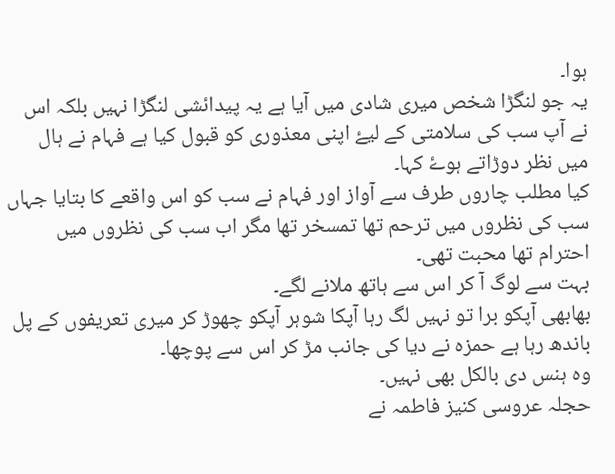ہوا۔
یہ جو لنگڑا شخص میری شادی میں آیا ہے یہ پیدائشی لنگڑا نہیں بلکہ اس نے آپ سب کی سلامتی کے لیۓ اپنی معذوری کو قبول کیا ہے فہام نے ہال میں نظر دوڑاتے ہوۓ کہا۔
کیا مطلب چاروں طرف سے آواز اور فہام نے سب کو اس واقعے کا بتایا جہاں سب کی نظروں میں ترحم تھا تمسخر تھا مگر اب سب کی نظروں میں احترام تھا محبت تھی۔
بہت سے لوگ آ کر اس سے ہاتھ ملانے لگے۔
بھابھی آپکو برا تو نہیں لگ رہا آپکا شوہر آپکو چھوڑ کر میری تعریفوں کے پل باندھ رہا ہے حمزہ نے دیا کی جانب مڑ کر اس سے پوچھا۔
وہ ہنس دی بالکل بھی نہیں۔
حجلہ عروسی کنیز فاطمہ نے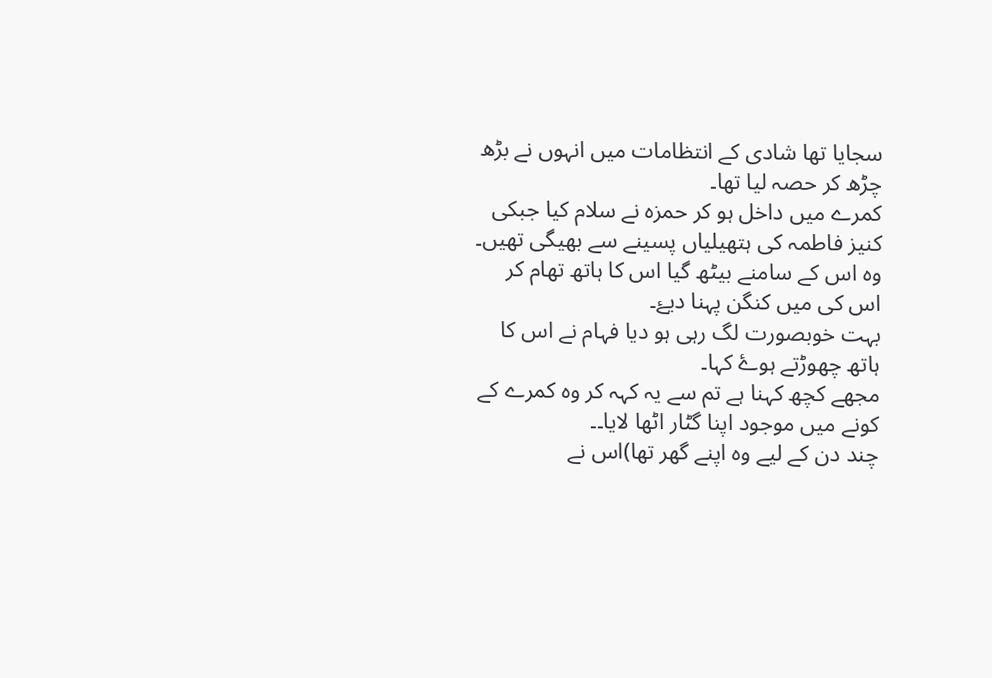سجایا تھا شادی کے انتظامات میں انہوں نے بڑھ چڑھ کر حصہ لیا تھا۔
کمرے میں داخل ہو کر حمزہ نے سلام کیا جبکی کنیز فاطمہ کی ہتھیلیاں پسینے سے بھیگی تھیں۔
وہ اس کے سامنے بیٹھ گیا اس کا ہاتھ تھام کر اس کی میں کنگن پہنا دیۓ۔
بہت خوبصورت لگ رہی ہو دیا فہام نے اس کا ہاتھ چھوڑتے ہوۓ کہا۔
مجھے کچھ کہنا ہے تم سے یہ کہہ کر وہ کمرے کے کونے میں موجود اپنا گٹار اٹھا لایا۔۔
چند دن کے لیے وہ اپنے گھر تھا)اس نے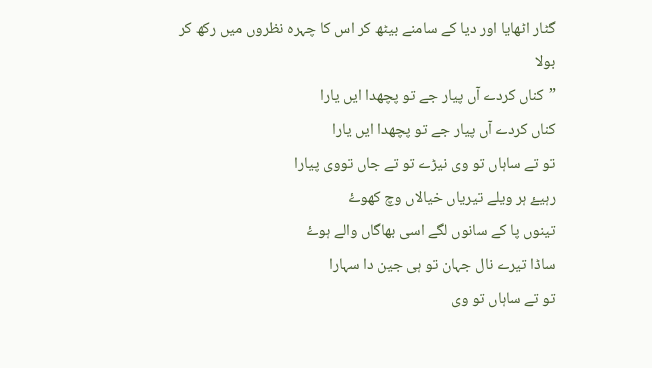گٹار اٹھایا اور دیا کے سامنے بیٹھ کر اس کا چہرہ نظروں میں رکھ کر بولا
”کناں کردے آں پیار جے تو پچھدا ایں یارا
کناں کردے آں پیار جے تو پچھدا ایں یارا
تو تے ساہاں تو وی نیڑے تو تے جاں تووی پیارا
رہیۓ ہر ویلے تیریاں خیالاں وچ کھوۓ
تینوں پا کے سانوں لگے اسی بھاگاں والے ہوۓ
ساڈا تیرے نال جہان تو ہی جین دا سہارا
تو تے ساہاں تو وی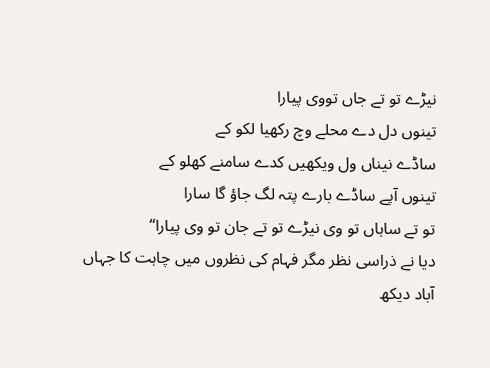نیڑے تو تے جاں تووی پیارا
تینوں دل دے محلے وچ رکھیا لکو کے
ساڈے نیناں ول ویکھیں کدے سامنے کھلو کے
تینوں آپے ساڈے بارے پتہ لگ جاؤ گا سارا
تو تے ساہاں تو وی نیڑے تو تے جان تو وی پیارا“
دیا نے ذراسی نظر مگر فہام کی نظروں میں چاہت کا جہاں آباد دیکھ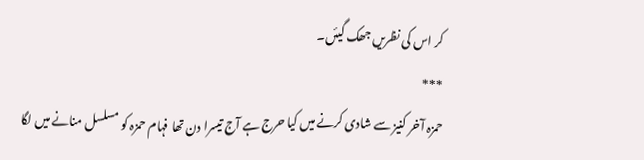کر اس کی نظریں جھک گیئں۔
***
حمزہ آخر کنیز سے شادی کرنے میں کیا حرج ہے آج تیسرا دن تھا فہام حمزہ کو مسلسل منانے میں لگا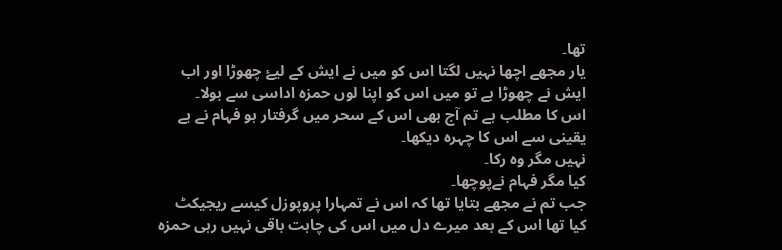تھا۔
یار مجھے اچھا نہیں لگتا اس کو میں نے ایش کے لیۓ چھوڑا اور اب ایش نے چھوڑا ہے تو میں اس کو اپنا لوں حمزہ اداسی سے بولا۔
اس کا مطلب ہے تم آج بھی اس کے سحر میں گرفتار ہو فہام نے بے یقینی سے اس کا چہرہ دیکھا۔
نہیں مگر وہ رکا۔
کیا مگر فہام نےپوچھا۔
جب تم نے مجھے بتایا تھا کہ اس نے تمہارا پروپوزل کیسے ریجیکٹ کیا تھا اس کے بعد میرے دل میں اس کی چاہت باقی نہیں رہی حمزہ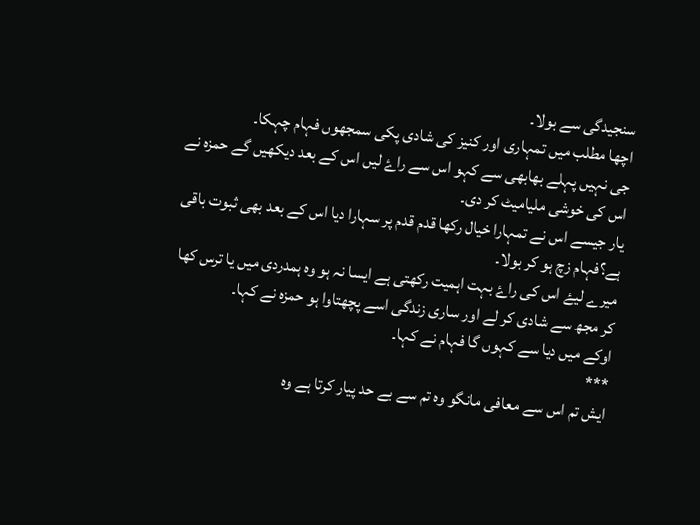سنجیدگی سے بولا۔
اچھا مطلب میں تمہاری اور کنیز کی شادی پکی سمجھوں فہام چہکا۔
جی نہیں پہلے بھابھی سے کہو اس سے راۓ لیں اس کے بعد دیکھیں گے حمزہ نے اس کی خوشی ملیامیٹ کر دی۔
یار جیسے اس نے تمہارا خیال رکھا قدم قدم پر سہارا دیا اس کے بعد بھی ثبوت باقی ہے؟فہام زچ ہو کر بولا۔
میرے لیۓ اس کی راۓ بہت اہمیت رکھتی ہے ایسا نہ ہو وہ ہمدردی میں یا ترس کھا کر مجھ سے شادی کر لے اور ساری زندگی اسے پچھتاوا ہو حمزہ نے کہا۔
اوکے میں دیا سے کہوں گا فہام نے کہا۔
***
ایش تم اس سے معافی مانگو وہ تم سے بے حد پیار کرتا ہے وہ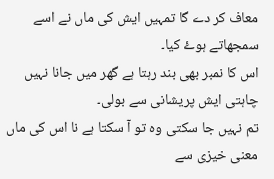معاف کر دے گا تمہیں ایش کی ماں نے اسے سمجھاتے ہوۓ کیا۔
اس کا نمبر بھی بند رہتا ہے گھر میں جانا نہیں چاہتی ایش پریشانی سے بولی۔
تم نہیں جا سکتی وہ تو آ سکتا ہے نا اس کی ماں معنی خیزی سے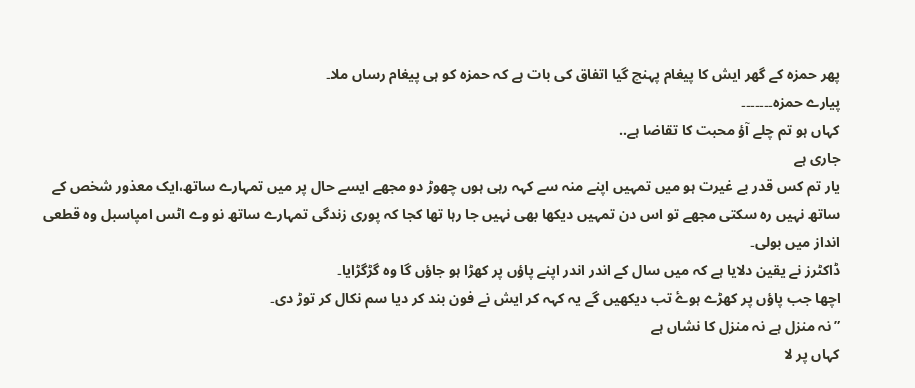پھر حمزہ کے گھر ایش کا پیغام پہنچ گیا اتفاق کی بات ہے کہ حمزہ کو ہی پیغام رساں ملا۔
پیارے حمزہ۔۔۔۔۔۔۔
کہاں ہو تم چلے آؤ محبت کا تقاضا ہے..
جاری ہے
یار تم کس قدر بے غیرت ہو میں تمہیں اپنے منہ سے کہہ رہی ہوں چھوڑ دو مجھے ایسے حال پر میں تمہارے ساتھ،ایک معذور شخص کے ساتھ نہیں رہ سکتی مجھے تو اس دن تمہیں دیکھا بھی نہیں جا رہا تھا کجا کہ پوری زندگی تمہارے ساتھ نو وے اٹس امپاسبل وہ قطعی انداز میں بولی۔
ڈاکٹرز نے یقین دلایا ہے کہ میں سال کے اندر اندر اپنے پاؤں پر کھڑا ہو جاؤں گا وہ گڑگڑایا۔
اچھا جب پاؤں پر کھڑے ہوۓ تب دیکھیں گے یہ کہہ کر ایش نے فون بند کر دیا سم نکال کر توڑ دی۔
”نہ منزل ہے نہ منزل کا نشاں ہے
کہاں پر لا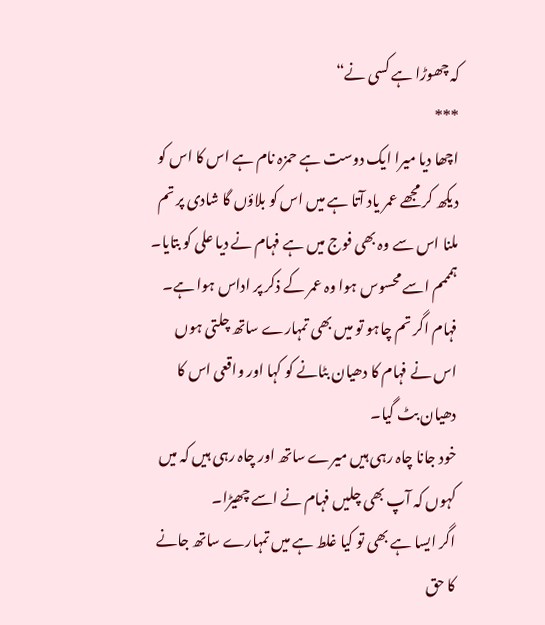کہ چھوڑا ہے کسی نے“
***
اچھا دیا میرا ایک دوست ہے حمزہ نام ہے اس کا اس کو دیکھ کر مجھے عمر یاد آتا ہے میں اس کو بلاؤں گا شادی پر تم ملنا اس سے وہ بھی فوج میں ہے فہام نے دیا علی کو بتایا۔
ہمممم اسے محسوس ہوا وہ عمر کے ذکر پر اداس ہوا ہے۔
فہام اگر تم چاہو تو میں بھی تمہارے ساتھ چلتی ہوں اس نے فہام کا دھیان بٹانے کو کہا اور واقعی اس کا دھیان بٹ گیا۔
خود جانا چاہ رہی ہیں میرے ساتھ اور چاہ رہی ہیں کہ میں کہوں کہ آپ بھی چلیں فہام نے اسے چھیڑا۔
اگر ایسا ہے بھی تو کیا غلط ہے میں تمہارے ساتھ جانے کا حق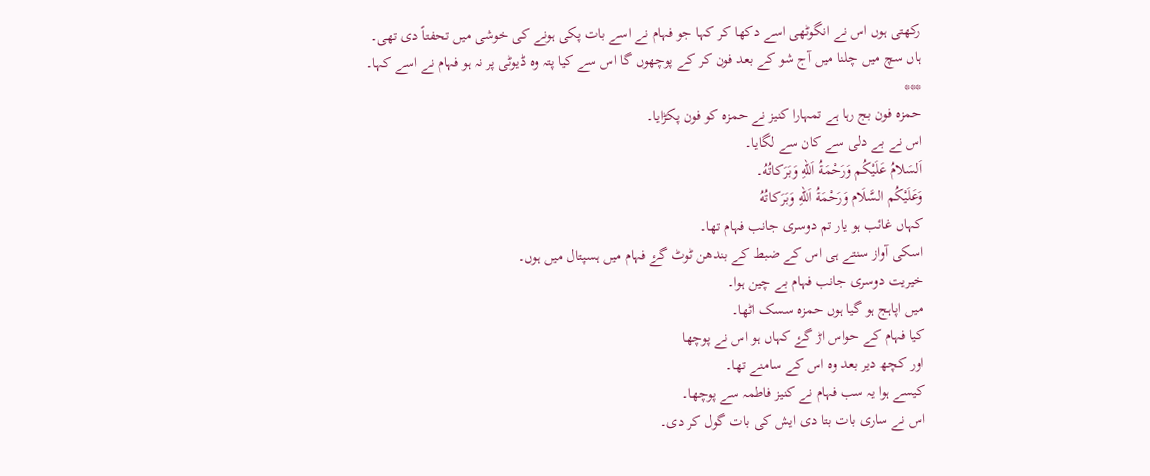رکھتی ہوں اس نے انگوٹھی اسے دکھا کر کہا جو فہام نے اسے بات پکی ہونے کی خوشی میں تحفتاً دی تھی۔
ہاں سچ میں چلنا میں آج شو کے بعد فون کر کے پوچھوں گا اس سے کیا پتہ وہ ڈیوٹی پر نہ ہو فہام نے اسے کہا۔
***
حمزہ فون بج رہا ہے تمہارا کنیز نے حمزہ کو فون پکڑایا۔
اس نے بے دلی سے کان سے لگایا۔
اَلسَلامُ عَلَيْكُم وَرَحْمَةُ اَللهِ وَبَرَكاتُهُ۔
وَعَلَيْكُم السَّلَام وَرَحْمَةُ اَللهِ وَبَرَكاتُهُ
کہاں غائب ہو یار تم دوسری جانب فہام تھا۔
اسکی آواز سنتے ہی اس کے ضبط کے بندھن ٹوٹ گۓ فہام میں ہسپتال میں ہوں۔
خیریت دوسری جانب فہام بے چین ہوا۔
میں اپاہج ہو گیا ہوں حمزہ سسک اٹھا۔
کیا فہام کے حواس اڑ گۓ کہاں ہو اس نے پوچھا
اور کچھ دیر بعد وہ اس کے سامنے تھا۔
کیسے ہوا یہ سب فہام نے کنیز فاطمہ سے پوچھا۔
اس نے ساری بات بتا دی ایش کی بات گول کر دی۔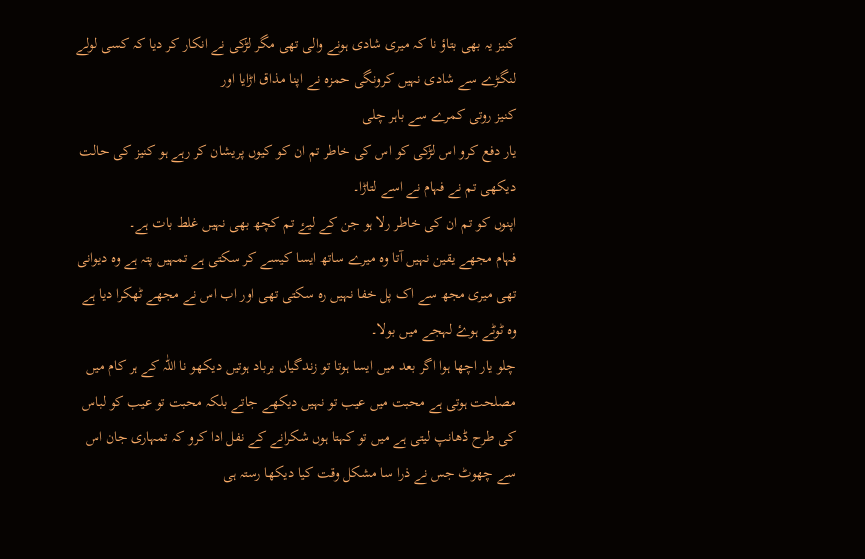کنیز یہ بھی بتاؤ نا کہ میری شادی ہونے والی تھی مگر لڑکی نے انکار کر دیا کہ کسی لولے لنگڑے سے شادی نہیں کرونگی حمزہ نے اپنا مذاق اڑایا اور
کنیز روتی کمرے سے باہر چلی
یار دفع کرو اس لڑکی کو اس کی خاطر تم ان کو کیوں پریشان کر رہے ہو کنیز کی حالت دیکھی تم نے فہام نے اسے لتاڑا۔
اپنوں کو تم ان کی خاطر رلا ہو جن کے لیۓ تم کچھ بھی نہیں غلط بات ہے۔
فہام مجھے یقین نہیں آتا وہ میرے ساتھ ایسا کیسے کر سکتی ہے تمہیں پتہ ہے وہ دیوانی تھی میری مجھ سے اک پل خفا نہیں رہ سکتی تھی اور اب اس نے مجھے ٹھکرا دیا ہے وہ ٹوٹے ہوۓ لہجے میں بولا۔
چلو یار اچھا ہوا اگر بعد میں ایسا ہوتا تو زندگیاں برباد ہوتیں دیکھو نا اللّٰہ کے ہر کام میں مصلحت ہوتی ہے محبت میں عیب تو نہیں دیکھے جاتے بلکہ محبت تو عیب کو لباس کی طرح ڈھانپ لیتی ہے میں تو کہتا ہوں شکرانے کے نفل ادا کرو کہ تمہاری جان اس سے چھوٹ جس نے ذرا سا مشکل وقت کیا دیکھا رستہ ہی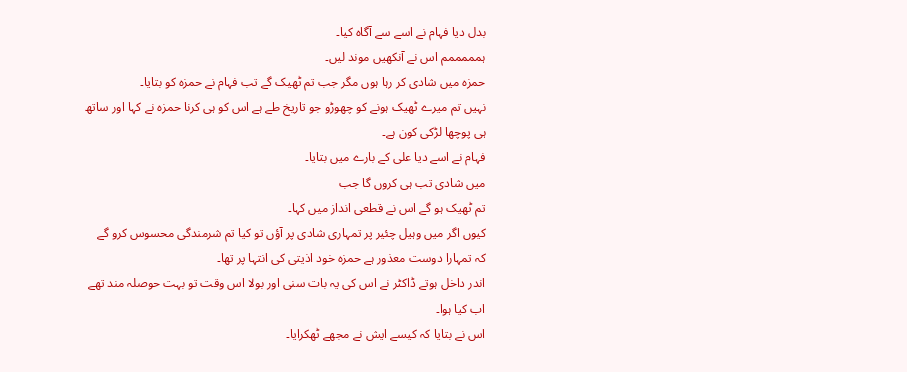بدل دیا فہام نے اسے سے آگاہ کیا۔
ہمممممم اس نے آنکھیں موند لیں۔
حمزہ میں شادی کر رہا ہوں مگر جب تم ٹھیک گے تب فہام نے حمزہ کو بتایا۔
نہیں تم میرے ٹھیک ہونے کو چھوڑو جو تاریخ طے ہے اس کو ہی کرنا حمزہ نے کہا اور ساتھ ہی پوچھا لڑکی کون ہے۔
فہام نے اسے دیا علی کے بارے میں بتایا۔
میں شادی تب ہی کروں گا جب
تم ٹھیک ہو گے اس نے قطعی انداز میں کہا۔
کیوں اگر میں وہیل چئیر پر تمہاری شادی پر آؤں تو کیا تم شرمندگی محسوس کرو گے کہ تمہارا دوست معذور ہے حمزہ خود اذیتی کی انتہا پر تھا۔
اندر داخل ہوتے ڈاکٹر نے اس کی یہ بات سنی اور بولا اس وقت تو بہت حوصلہ مند تھے اب کیا ہوا۔
اس نے بتایا کہ کیسے ایش نے مجھے ٹھکرایا۔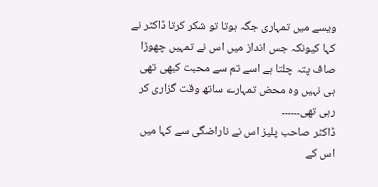ویسے میں تمہاری جگہ ہوتا تو شکر کرتا ڈاکٹر نے کہا کیونکہ جس انداز میں اس نے تمہیں چھوڑا صاف پتہ چلتا ہے اسے تم سے محبت کبھی تھی ہی نہیں وہ محض تمہارے ساتھ وقت گزاری کر رہی تھی۔۔۔۔۔۔
ڈاکٹر صاحب پلیز اس نے ناراضگی سے کہا میں اس کے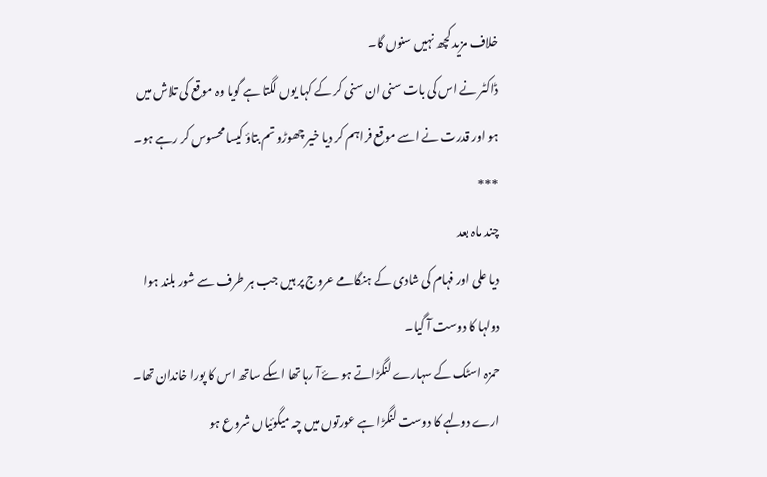خلاف مزید کچھ نہیں سنوں گا۔
ڈاکٹر نے اس کی بات سنی ان سنی کر کے کہا یوں لگتا ہے گویا وہ موقع کی تلاش میں ہو اور قدرت نے اسے موقع فراہم کر دیا خیر چھوڑو تم بتاؤ کیسا محسوس کر رہے ہو۔
***
چند ماہ بعد
دیا علی اور فہام کی شادی کے ہنگامے عروج پر ہیں جب ہر طرف سے شور بلند ہوا دولہا کا دوست آ گیا۔
حمزہ اسٹک کے سہارے لنگڑاتے ہوۓ آ رہا تھا اسکے ساتھ اس کا پورا خاندان تھا۔
ارے دولہے کا دوست لنگڑا ہے عورتوں میں چہ میگوئیاں شروع ہو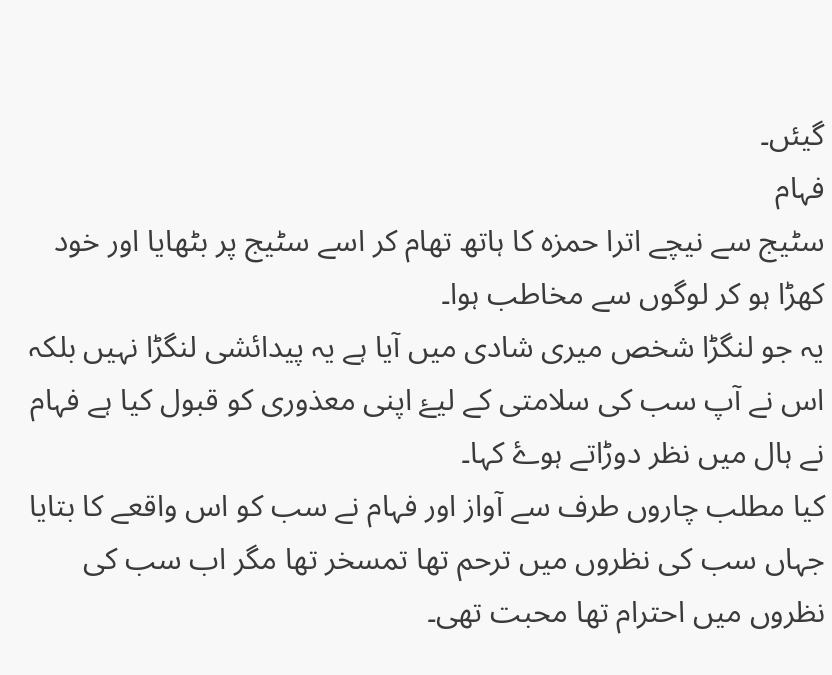گیئں۔
فہام
سٹیج سے نیچے اترا حمزہ کا ہاتھ تھام کر اسے سٹیج پر بٹھایا اور خود کھڑا ہو کر لوگوں سے مخاطب ہوا۔
یہ جو لنگڑا شخص میری شادی میں آیا ہے یہ پیدائشی لنگڑا نہیں بلکہ اس نے آپ سب کی سلامتی کے لیۓ اپنی معذوری کو قبول کیا ہے فہام نے ہال میں نظر دوڑاتے ہوۓ کہا۔
کیا مطلب چاروں طرف سے آواز اور فہام نے سب کو اس واقعے کا بتایا جہاں سب کی نظروں میں ترحم تھا تمسخر تھا مگر اب سب کی نظروں میں احترام تھا محبت تھی۔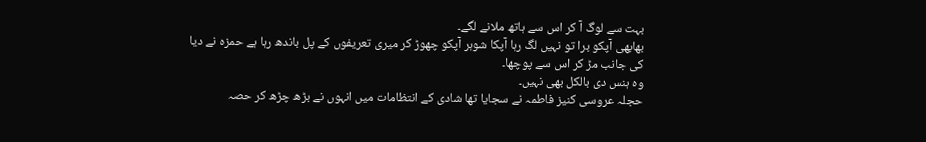بہت سے لوگ آ کر اس سے ہاتھ ملانے لگے۔
بھابھی آپکو برا تو نہیں لگ رہا آپکا شوہر آپکو چھوڑ کر میری تعریفوں کے پل باندھ رہا ہے حمزہ نے دیا کی جانب مڑ کر اس سے پوچھا۔
وہ ہنس دی بالکل بھی نہیں۔
حجلہ عروسی کنیز فاطمہ نے سجایا تھا شادی کے انتظامات میں انہوں نے بڑھ چڑھ کر حصہ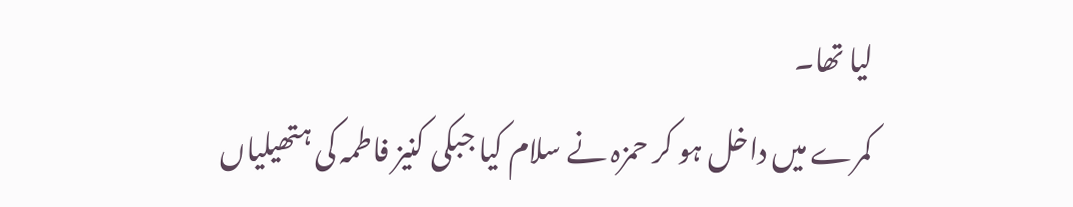لیا تھا۔
کمرے میں داخل ہو کر حمزہ نے سلام کیا جبکی کنیز فاطمہ کی ہتھیلیاں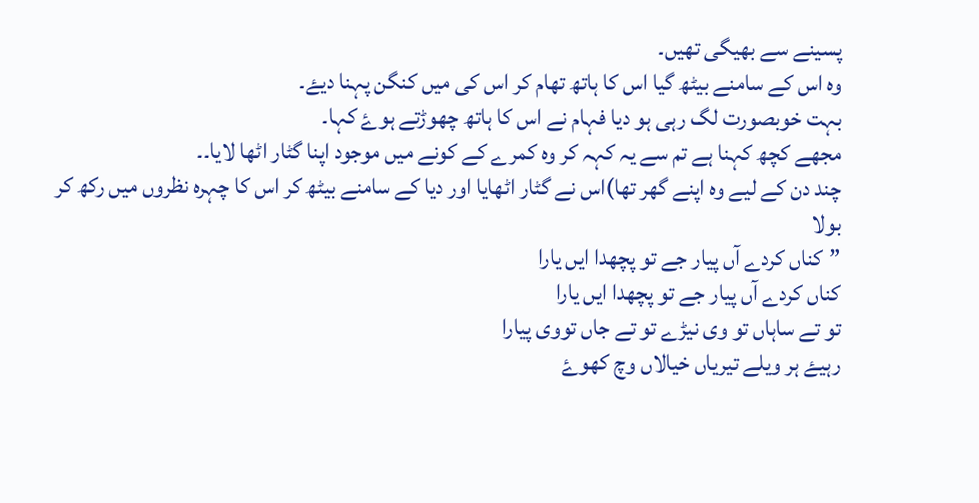پسینے سے بھیگی تھیں۔
وہ اس کے سامنے بیٹھ گیا اس کا ہاتھ تھام کر اس کی میں کنگن پہنا دیۓ۔
بہت خوبصورت لگ رہی ہو دیا فہام نے اس کا ہاتھ چھوڑتے ہوۓ کہا۔
مجھے کچھ کہنا ہے تم سے یہ کہہ کر وہ کمرے کے کونے میں موجود اپنا گٹار اٹھا لایا۔۔
چند دن کے لیے وہ اپنے گھر تھا)اس نے گٹار اٹھایا اور دیا کے سامنے بیٹھ کر اس کا چہرہ نظروں میں رکھ کر بولا
”کناں کردے آں پیار جے تو پچھدا ایں یارا
کناں کردے آں پیار جے تو پچھدا ایں یارا
تو تے ساہاں تو وی نیڑے تو تے جاں تووی پیارا
رہیۓ ہر ویلے تیریاں خیالاں وچ کھوۓ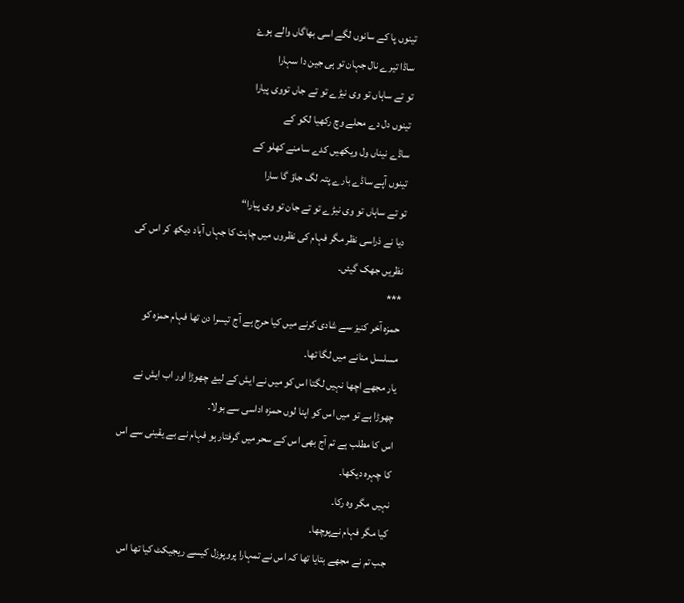تینوں پا کے سانوں لگے اسی بھاگاں والے ہوۓ
ساڈا تیرے نال جہان تو ہی جین دا سہارا
تو تے ساہاں تو وی نیڑے تو تے جاں تووی پیارا
تینوں دل دے محلے وچ رکھیا لکو کے
ساڈے نیناں ول ویکھیں کدے سامنے کھلو کے
تینوں آپے ساڈے بارے پتہ لگ جاؤ گا سارا
تو تے ساہاں تو وی نیڑے تو تے جان تو وی پیارا“
دیا نے ذراسی نظر مگر فہام کی نظروں میں چاہت کا جہاں آباد دیکھ کر اس کی نظریں جھک گیئں۔
***
حمزہ آخر کنیز سے شادی کرنے میں کیا حرج ہے آج تیسرا دن تھا فہام حمزہ کو مسلسل منانے میں لگا تھا۔
یار مجھے اچھا نہیں لگتا اس کو میں نے ایش کے لیۓ چھوڑا اور اب ایش نے چھوڑا ہے تو میں اس کو اپنا لوں حمزہ اداسی سے بولا۔
اس کا مطلب ہے تم آج بھی اس کے سحر میں گرفتار ہو فہام نے بے یقینی سے اس کا چہرہ دیکھا۔
نہیں مگر وہ رکا۔
کیا مگر فہام نےپوچھا۔
جب تم نے مجھے بتایا تھا کہ اس نے تمہارا پروپوزل کیسے ریجیکٹ کیا تھا اس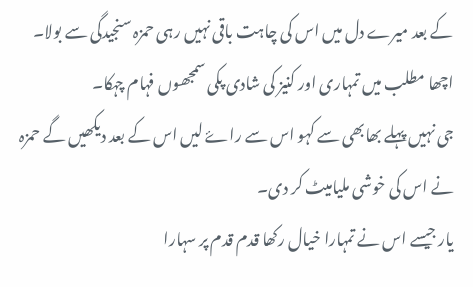کے بعد میرے دل میں اس کی چاہت باقی نہیں رہی حمزہ سنجیدگی سے بولا۔
اچھا مطلب میں تمہاری اور کنیز کی شادی پکی سمجھوں فہام چہکا۔
جی نہیں پہلے بھابھی سے کہو اس سے راۓ لیں اس کے بعد دیکھیں گے حمزہ نے اس کی خوشی ملیامیٹ کر دی۔
یار جیسے اس نے تمہارا خیال رکھا قدم قدم پر سہارا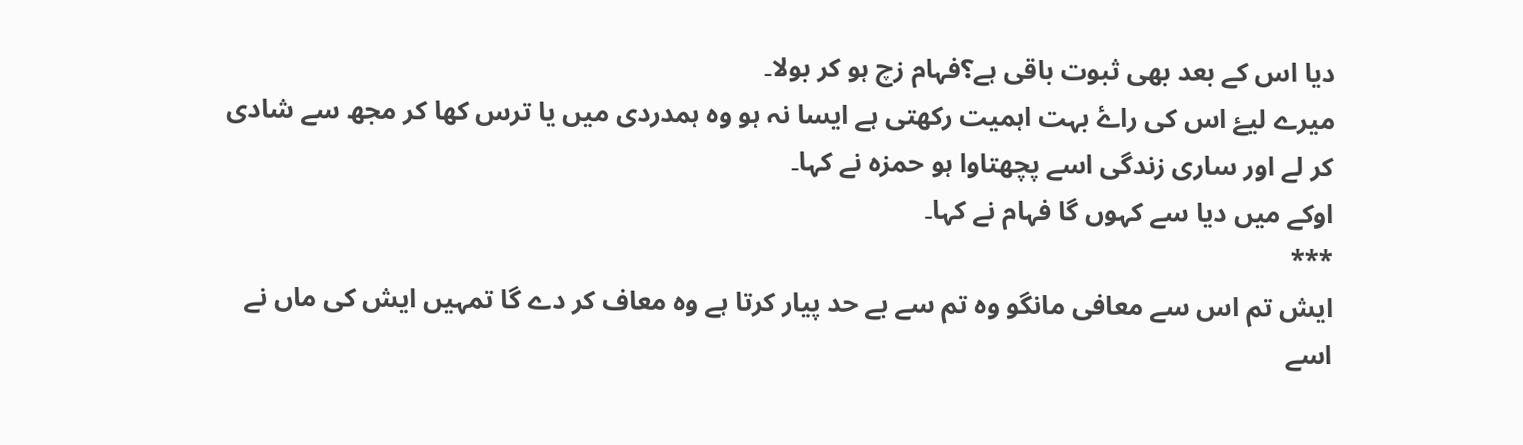دیا اس کے بعد بھی ثبوت باقی ہے؟فہام زچ ہو کر بولا۔
میرے لیۓ اس کی راۓ بہت اہمیت رکھتی ہے ایسا نہ ہو وہ ہمدردی میں یا ترس کھا کر مجھ سے شادی کر لے اور ساری زندگی اسے پچھتاوا ہو حمزہ نے کہا۔
اوکے میں دیا سے کہوں گا فہام نے کہا۔
***
ایش تم اس سے معافی مانگو وہ تم سے بے حد پیار کرتا ہے وہ معاف کر دے گا تمہیں ایش کی ماں نے اسے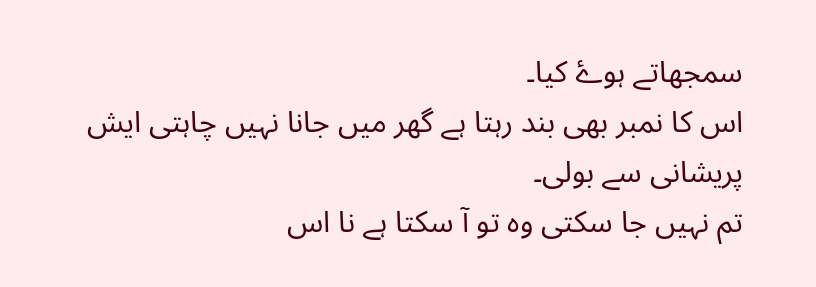سمجھاتے ہوۓ کیا۔
اس کا نمبر بھی بند رہتا ہے گھر میں جانا نہیں چاہتی ایش پریشانی سے بولی۔
تم نہیں جا سکتی وہ تو آ سکتا ہے نا اس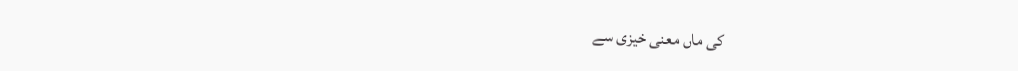کی ماں معنی خیزی سے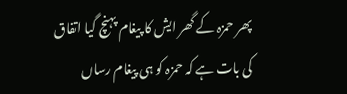پھر حمزہ کے گھر ایش کا پیغام پہنچ گیا اتفاق کی بات ہے کہ حمزہ کو ہی پیغام رساں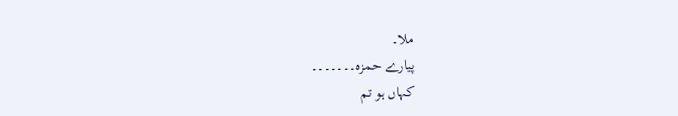ملا۔
پیارے حمزہ۔۔۔۔۔۔۔
کہاں ہو تم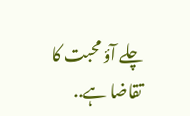چلے آؤ محبت کا تقاضا ہے..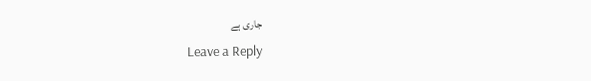جاری ہے
Leave a Reply